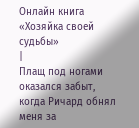Онлайн книга «Хозяйка своей судьбы»
|
Плащ под ногами оказался забыт, когда Ричард обнял меня за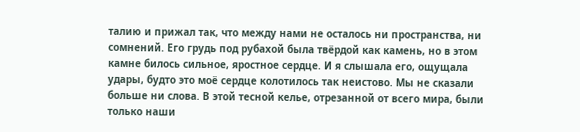талию и прижал так, что между нами не осталось ни пространства, ни сомнений. Его грудь под рубахой была твёрдой как камень, но в этом камне билось сильное, яростное сердце. И я слышала его, ощущала удары, будто это моё сердце колотилось так неистово. Мы не сказали больше ни слова. В этой тесной келье, отрезанной от всего мира, были только наши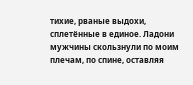тихие, рваные выдохи, сплетённые в единое. Ладони мужчины скользнули по моим плечам, по спине, оставляя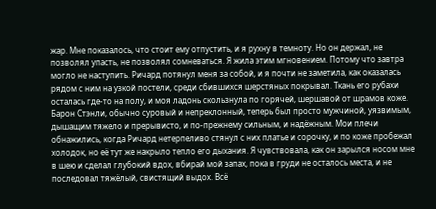жар. Мне показалось, что стоит ему отпустить, и я рухну в темноту. Но он держал, не позволял упасть, не позволял сомневаться. Я жила этим мгновением. Потому что завтра могло не наступить. Ричард потянул меня за собой, и я почти не заметила, как оказалась рядом с ним на узкой постели, среди сбившихся шерстяных покрывал. Ткань его рубахи осталась где-то на полу, и моя ладонь скользнула по горячей, шершавой от шрамов коже. Барон Стэнли, обычно суровый и непреклонный, теперь был просто мужчиной, уязвимым, дышащим тяжело и прерывисто, и по-прежнему сильным, и надёжным. Мои плечи обнажились, когда Ричард нетерпеливо стянул с них платье и сорочку, и по коже пробежал холодок, но её тут же накрыло тепло его дыхания. Я чувствовала, как он зарылся носом мне в шею и сделал глубокий вдох, вбирай мой запах, пока в груди не осталось места, и не последовал тяжёлый, свистящий выдох. Всё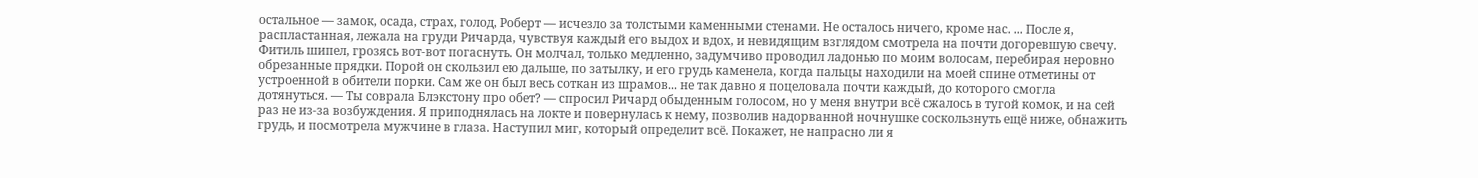остальное — замок, осада, страх, голод, Роберт — исчезло за толстыми каменными стенами. Не осталось ничего, кроме нас. ... После я, распластанная, лежала на груди Ричарда, чувствуя каждый его выдох и вдох, и невидящим взглядом смотрела на почти догоревшую свечу. Фитиль шипел, грозясь вот-вот погаснуть. Он молчал, только медленно, задумчиво проводил ладонью по моим волосам, перебирая неровно обрезанные прядки. Порой он скользил ею дальше, по затылку, и его грудь каменела, когда пальцы находили на моей спине отметины от устроенной в обители порки. Сам же он был весь соткан из шрамов... не так давно я поцеловала почти каждый, до которого смогла дотянуться. — Ты соврала Блэкстону про обет? — спросил Ричард обыденным голосом, но у меня внутри всё сжалось в тугой комок, и на сей раз не из-за возбуждения. Я приподнялась на локте и повернулась к нему, позволив надорванной ночнушке соскользнуть ещё ниже, обнажить грудь, и посмотрела мужчине в глаза. Наступил миг, который определит всё. Покажет, не напрасно ли я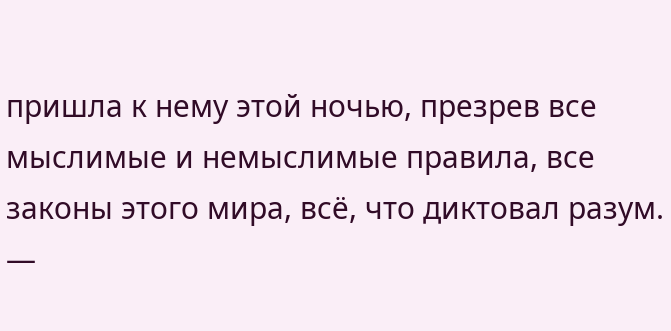пришла к нему этой ночью, презрев все мыслимые и немыслимые правила, все законы этого мира, всё, что диктовал разум. —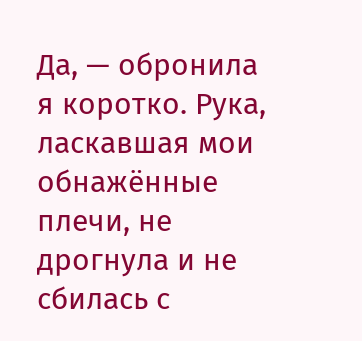Да, — обронила я коротко. Рука, ласкавшая мои обнажённые плечи, не дрогнула и не сбилась с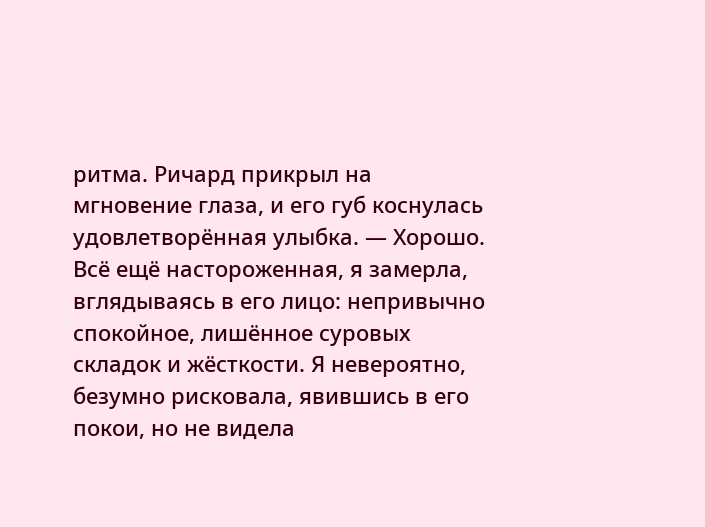ритма. Ричард прикрыл на мгновение глаза, и его губ коснулась удовлетворённая улыбка. — Хорошо. Всё ещё настороженная, я замерла, вглядываясь в его лицо: непривычно спокойное, лишённое суровых складок и жёсткости. Я невероятно, безумно рисковала, явившись в его покои, но не видела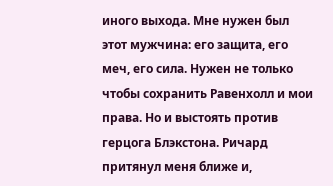иного выхода. Мне нужен был этот мужчина: его защита, его меч, его сила. Нужен не только чтобы сохранить Равенхолл и мои права. Но и выстоять против герцога Блэкстона. Ричард притянул меня ближе и,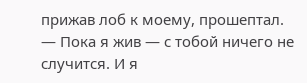прижав лоб к моему, прошептал. — Пока я жив — с тобой ничего не случится. И я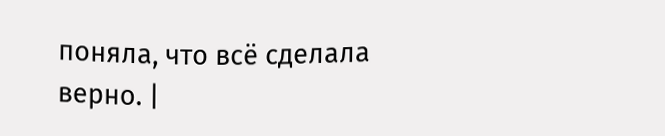поняла, что всё сделала верно. |